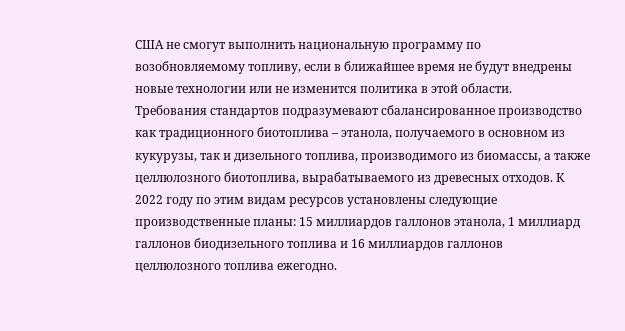США не смогут выполнить национальную программу по возобновляемому топливу, если в ближайшее время не будут внедрены новые технологии или не изменится политика в этой области.
Требования стандартов подразумевают сбалансированное производство как традиционного биотоплива – этанола, получаемого в основном из кукурузы, так и дизельного топлива, производимого из биомассы, а также целлюлозного биотоплива, вырабатываемого из древесных отходов. К 2022 году по этим видам ресурсов установлены следующие производственные планы: 15 миллиардов галлонов этанола, 1 миллиард галлонов биодизельного топлива и 16 миллиардов галлонов целлюлозного топлива ежегодно.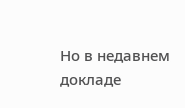Но в недавнем докладе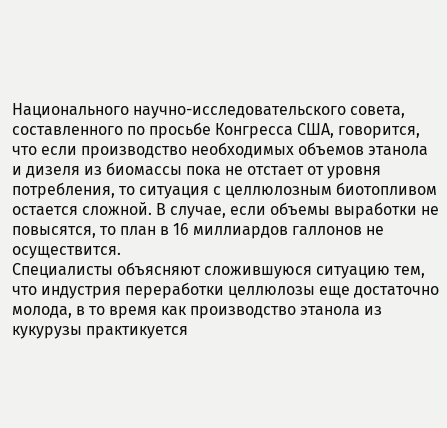Национального научно-исследовательского совета, составленного по просьбе Конгресса США, говорится, что если производство необходимых объемов этанола и дизеля из биомассы пока не отстает от уровня потребления, то ситуация с целлюлозным биотопливом остается сложной. В случае, если объемы выработки не повысятся, то план в 16 миллиардов галлонов не осуществится.
Специалисты объясняют сложившуюся ситуацию тем, что индустрия переработки целлюлозы еще достаточно молода, в то время как производство этанола из кукурузы практикуется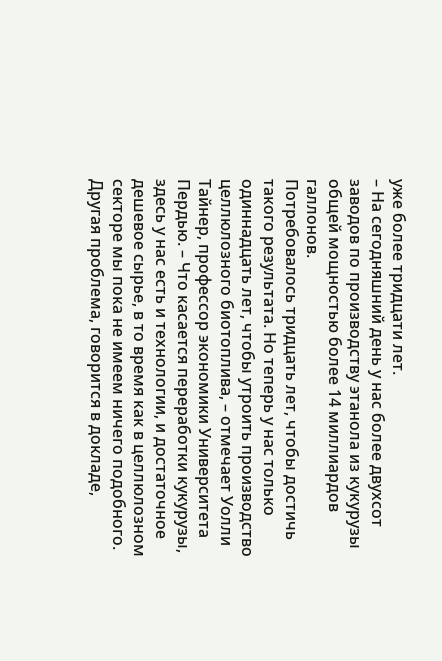уже более тридцати лет.
– На сегодняшний день у нас более двухсот заводов по производству этанола из кукурузы общей мощностью более 14 миллиардов галлонов.
Потребовалось тридцать лет, чтобы достичь такого результата. Но теперь у нас только одиннадцать лет, чтобы утроить производство целлюлозного биотоплива, – отмечает Уолли Тайнер, профессор экономики Университета Пердью. – Что касается переработки кукурузы, здесь у нас есть и технологии, и достаточное дешевое сырье, в то время как в целлюлозном секторе мы пока не имеем ничего подобного.
Другая проблема, говорится в докладе,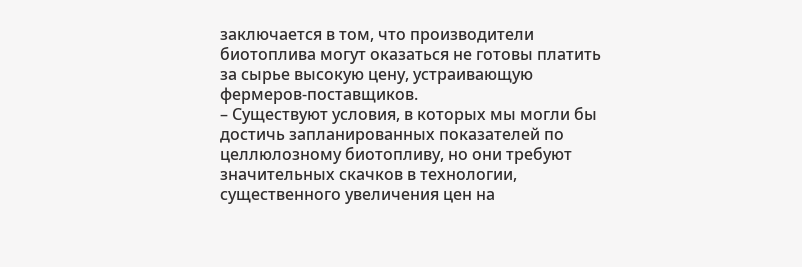заключается в том, что производители биотоплива могут оказаться не готовы платить за сырье высокую цену, устраивающую фермеров-поставщиков.
– Существуют условия, в которых мы могли бы достичь запланированных показателей по целлюлозному биотопливу, но они требуют значительных скачков в технологии, существенного увеличения цен на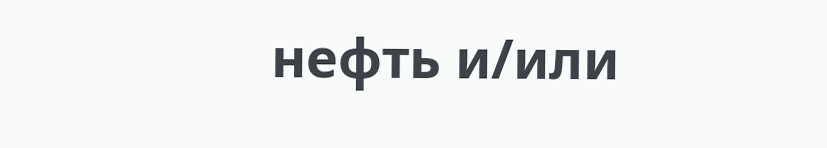нефть и/или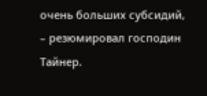очень больших субсидий, – резюмировал господин Тайнер.